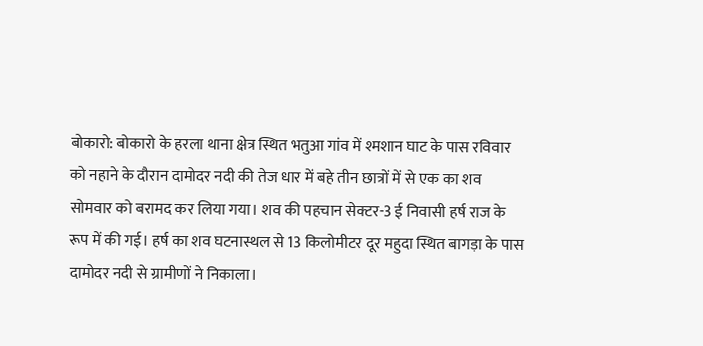बोकारो: बोकारो के हरला थाना क्षेत्र स्थित भतुआ गांव में श्मशान घाट के पास रविवार को नहाने के दौरान दामोदर नदी की तेज धार में बहे तीन छात्रों में से एक का शव सोमवार को बरामद कर लिया गया। शव की पहचान सेक्टर-3 ई निवासी हर्ष राज के रूप में की गई। हर्ष का शव घटनास्थल से 13 किलोमीटर दूर महुदा स्थित बागड़ा के पास दामोदर नदी से ग्रामीणों ने निकाला।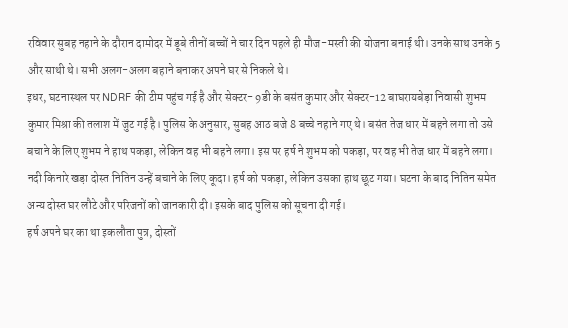रविवार सुबह नहाने के दौरान दामोदर में डूबे तीनों बच्चों ने चार दिन पहले ही मौज-मस्ती की योजना बनाई थी। उनके साथ उनके 5 और साथी थे। सभी अलग-अलग बहाने बनाकर अपने घर से निकले थे।
इधर, घटनास्थल पर NDRF की टीम पहुंच गई है और सेक्टर- 9डी के बसंत कुमार और सेक्टर-12 बाघरायबेड़ा निवासी शुभम कुमार मिश्रा की तलाश में जुट गई है। पुलिस के अनुसार, सुबह आठ बजे 8 बच्चे नहाने गए थे। बसंत तेज धार में बहने लगा तो उसे बचाने के लिए शुभम ने हाथ पकड़ा, लेकिन वह भी बहने लगा। इस पर हर्ष ने शुभम को पकड़ा, पर वह भी तेज धार में बहने लगा। नदी किनारे खड़ा दोस्त नितिन उन्हें बचाने के लिए कूदा। हर्ष को पकड़ा, लेकिन उसका हाथ छूट गया। घटना के बाद नितिन समेत अन्य दोस्त घर लौटे और परिजनों को जानकारी दी। इसके बाद पुलिस को सूचना दी गई।
हर्ष अपने घर का था इकलौता पुत्र, दोस्तों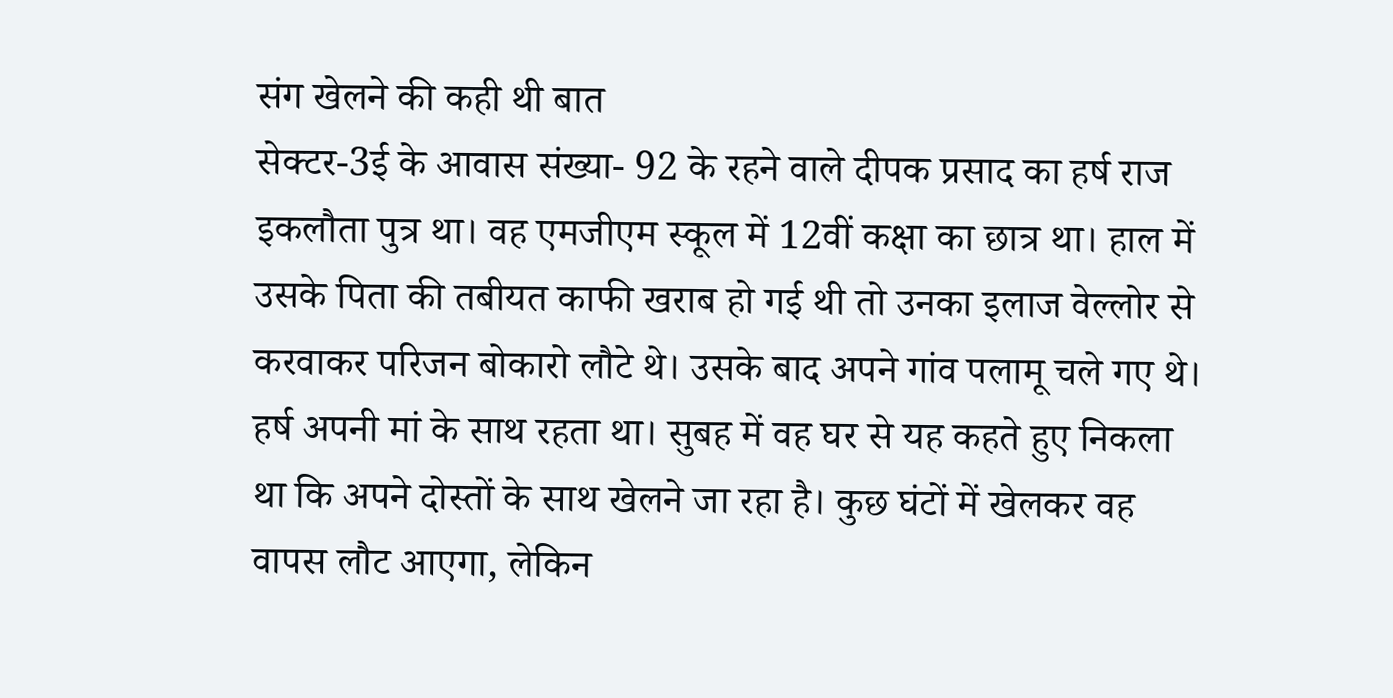संग खेलने की कही थी बात
सेक्टर-3ई के आवास संख्या- 92 के रहने वाले दीपक प्रसाद का हर्ष राज इकलौता पुत्र था। वह एमजीएम स्कूल में 12वीं कक्षा का छात्र था। हाल में उसके पिता की तबीयत काफी खराब हो गई थी तो उनका इलाज वेल्लोर से करवाकर परिजन बोकारो लौटे थे। उसके बाद अपने गांव पलामू चले गए थे। हर्ष अपनी मां के साथ रहता था। सुबह में वह घर से यह कहते हुए निकला था कि अपने दोस्तों के साथ खेलने जा रहा है। कुछ घंटों में खेलकर वह वापस लौट आएगा, लेकिन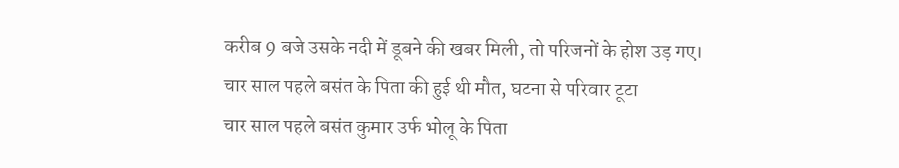करीब 9 बजे उसके नदी में डूबने की खबर मिली, तो परिजनों के होश उड़ गए।
चार साल पहले बसंत के पिता की हुई थी मौत, घटना से परिवार टूटा
चार साल पहले बसंत कुमार उर्फ भोलू के पिता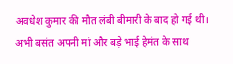अवधेश कुमार की मौत लंबी बीमारी के बाद हो गई थी। अभी बसंत अपनी मां और बड़े भाई हेमंत के साथ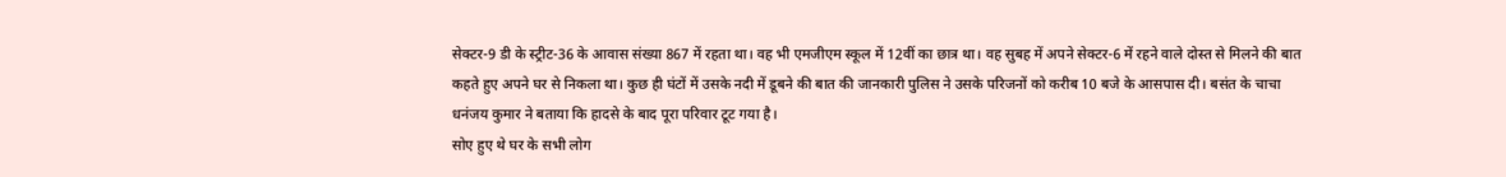सेक्टर-9 डी के स्ट्रीट-36 के आवास संख्या 867 में रहता था। वह भी एमजीएम स्कूल में 12वीं का छात्र था। वह सुबह में अपने सेक्टर-6 में रहने वाले दोस्त से मिलने की बात कहते हुए अपने घर से निकला था। कुछ ही घंटों में उसके नदी में डूबने की बात की जानकारी पुलिस ने उसके परिजनों को करीब 10 बजे के आसपास दी। बसंत के चाचा धनंजय कुमार ने बताया कि हादसे के बाद पूरा परिवार टूट गया है।
सोए हुए थे घर के सभी लोग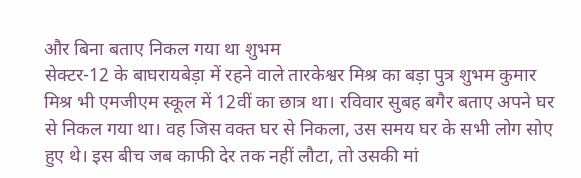और बिना बताए निकल गया था शुभम
सेक्टर-12 के बाघरायबेड़ा में रहने वाले तारकेश्वर मिश्र का बड़ा पुत्र शुभम कुमार मिश्र भी एमजीएम स्कूल में 12वीं का छात्र था। रविवार सुबह बगैर बताए अपने घर से निकल गया था। वह जिस वक्त घर से निकला, उस समय घर के सभी लोग सोए हुए थे। इस बीच जब काफी देर तक नहीं लौटा, तो उसकी मां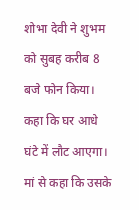शोभा देवी ने शुभम को सुबह करीब 8 बजे फोन किया। कहा कि घर आधे घंटे में लौट आएगा। मां से कहा कि उसके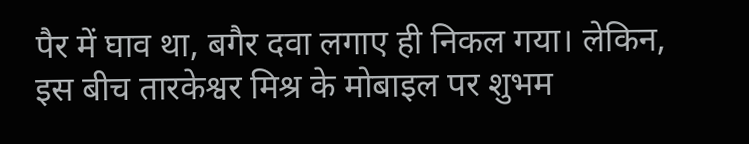पैर में घाव था, बगैर दवा लगाए ही निकल गया। लेकिन, इस बीच तारकेश्वर मिश्र के मोबाइल पर शुभम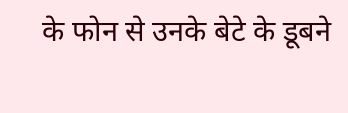के फोन से उनके बेटे के डूबने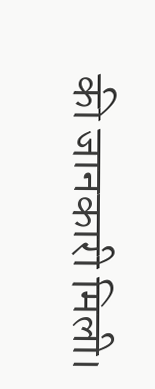की जानकारी मिली।